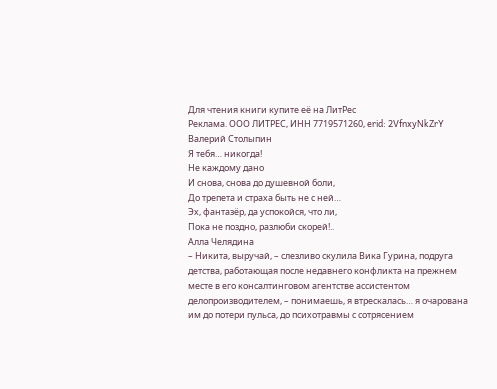Для чтения книги купите её на ЛитРес
Реклама. ООО ЛИТРЕС, ИНН 7719571260, erid: 2VfnxyNkZrY
Валерий Столыпин
Я тебя… никогда!
Не каждому дано
И снова, снова до душевной боли,
До трепета и страха быть не с ней…
Эх, фантазёр, да успокойся, что ли,
Пока не поздно, разлюби скорей!..
Алла Челядина
– Никита, выручай, – слезливо скулила Вика Гурина, подруга детства, работающая после недавнего конфликта на прежнем месте в его консалтинговом агентстве ассистентом делопроизводителем, – понимаешь, я втрескалась… я очарована им до потери пульса, до психотравмы с сотрясением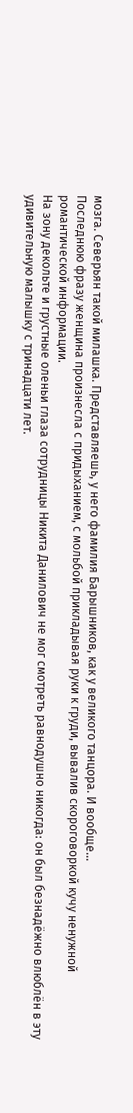мозга. Северьян такой милашка. Представляешь, у него фамилия Барышников, как у великого танцора. И вообще…
Последнюю фразу женщина произнесла с придыханием, с мольбой прикладывая руки к груди, вывалив скороговоркой кучу ненужной романтической информации.
На зону декольте и грустные оленьи глаза сотрудницы Никита Данилович не мог смотреть равнодушно никогда: он был безнадёжно влюблён в эту удивительную малышку с тринадцати лет.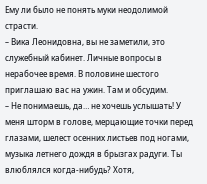Ему ли было не понять муки неодолимой страсти.
– Вика Леонидовна, вы не заметили, это служебный кабинет. Личные вопросы в нерабочее время. В половине шестого приглашаю вас на ужин. Там и обсудим.
– Не понимаешь, да… не хочешь услышать! У меня шторм в голове, мерцающие точки перед глазами, шелест осенних листьев под ногами, музыка летнего дождя в брызгах радуги. Ты влюблялся когда-нибудь? Хотя,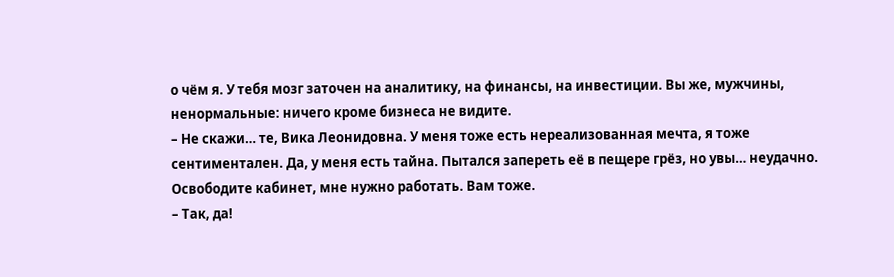о чём я. У тебя мозг заточен на аналитику, на финансы, на инвестиции. Вы же, мужчины, ненормальные: ничего кроме бизнеса не видите.
– Не скажи… те, Вика Леонидовна. У меня тоже есть нереализованная мечта, я тоже сентиментален. Да, у меня есть тайна. Пытался запереть её в пещере грёз, но увы… неудачно. Освободите кабинет, мне нужно работать. Вам тоже.
– Так, да!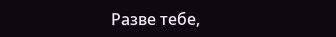Разве тебе,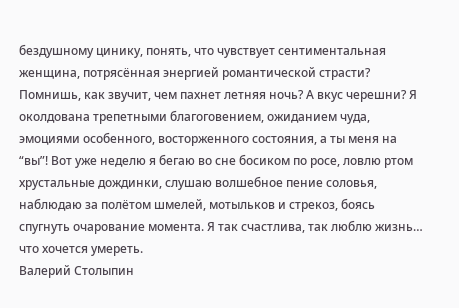бездушному цинику, понять, что чувствует сентиментальная женщина, потрясённая энергией романтической страсти? Помнишь, как звучит, чем пахнет летняя ночь? А вкус черешни? Я околдована трепетными благоговением, ожиданием чуда, эмоциями особенного, восторженного состояния, а ты меня на “вы”! Вот уже неделю я бегаю во сне босиком по росе, ловлю ртом хрустальные дождинки, слушаю волшебное пение соловья, наблюдаю за полётом шмелей, мотыльков и стрекоз, боясь спугнуть очарование момента. Я так счастлива, так люблю жизнь… что хочется умереть.
Валерий Столыпин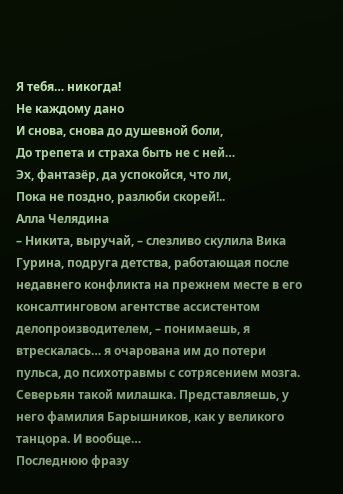Я тебя… никогда!
Не каждому дано
И снова, снова до душевной боли,
До трепета и страха быть не с ней…
Эх, фантазёр, да успокойся, что ли,
Пока не поздно, разлюби скорей!..
Алла Челядина
– Никита, выручай, – слезливо скулила Вика Гурина, подруга детства, работающая после недавнего конфликта на прежнем месте в его консалтинговом агентстве ассистентом делопроизводителем, – понимаешь, я втрескалась… я очарована им до потери пульса, до психотравмы с сотрясением мозга. Северьян такой милашка. Представляешь, у него фамилия Барышников, как у великого танцора. И вообще…
Последнюю фразу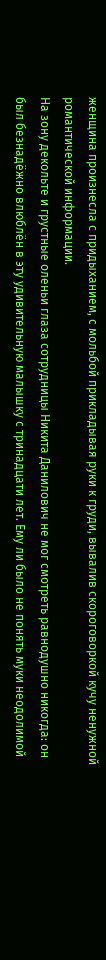женщина произнесла с придыханием, с мольбой прикладывая руки к груди, вывалив скороговоркой кучу ненужной романтической информации.
На зону декольте и грустные оленьи глаза сотрудницы Никита Данилович не мог смотреть равнодушно никогда: он был безнадёжно влюблён в эту удивительную малышку с тринадцати лет. Ему ли было не понять муки неодолимой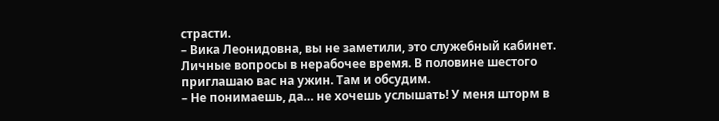страсти.
– Вика Леонидовна, вы не заметили, это служебный кабинет. Личные вопросы в нерабочее время. В половине шестого приглашаю вас на ужин. Там и обсудим.
– Не понимаешь, да… не хочешь услышать! У меня шторм в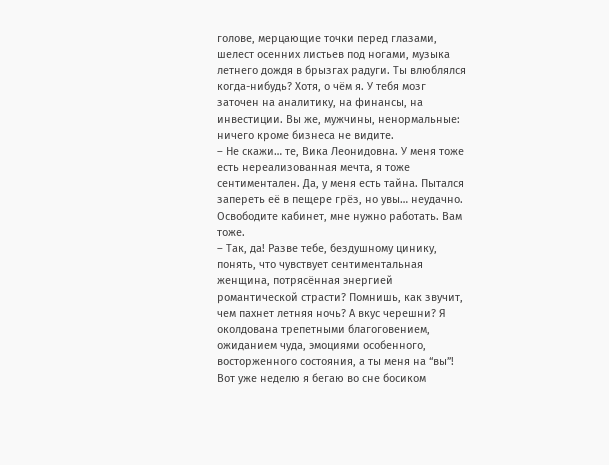голове, мерцающие точки перед глазами, шелест осенних листьев под ногами, музыка летнего дождя в брызгах радуги. Ты влюблялся когда-нибудь? Хотя, о чём я. У тебя мозг заточен на аналитику, на финансы, на инвестиции. Вы же, мужчины, ненормальные: ничего кроме бизнеса не видите.
– Не скажи… те, Вика Леонидовна. У меня тоже есть нереализованная мечта, я тоже сентиментален. Да, у меня есть тайна. Пытался запереть её в пещере грёз, но увы… неудачно. Освободите кабинет, мне нужно работать. Вам тоже.
– Так, да! Разве тебе, бездушному цинику, понять, что чувствует сентиментальная женщина, потрясённая энергией романтической страсти? Помнишь, как звучит, чем пахнет летняя ночь? А вкус черешни? Я околдована трепетными благоговением, ожиданием чуда, эмоциями особенного, восторженного состояния, а ты меня на “вы”! Вот уже неделю я бегаю во сне босиком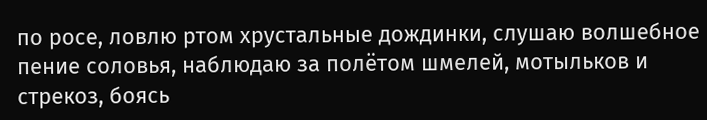по росе, ловлю ртом хрустальные дождинки, слушаю волшебное пение соловья, наблюдаю за полётом шмелей, мотыльков и стрекоз, боясь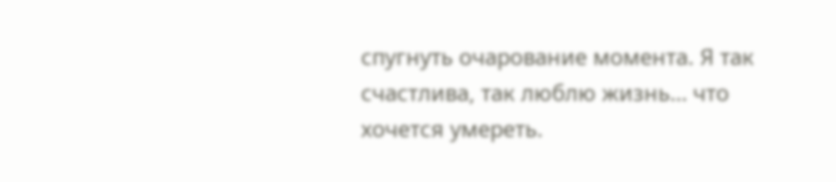спугнуть очарование момента. Я так счастлива, так люблю жизнь… что хочется умереть.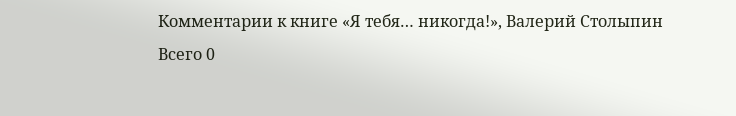Комментарии к книге «Я тебя… никогда!», Валерий Столыпин
Всего 0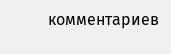комментариев